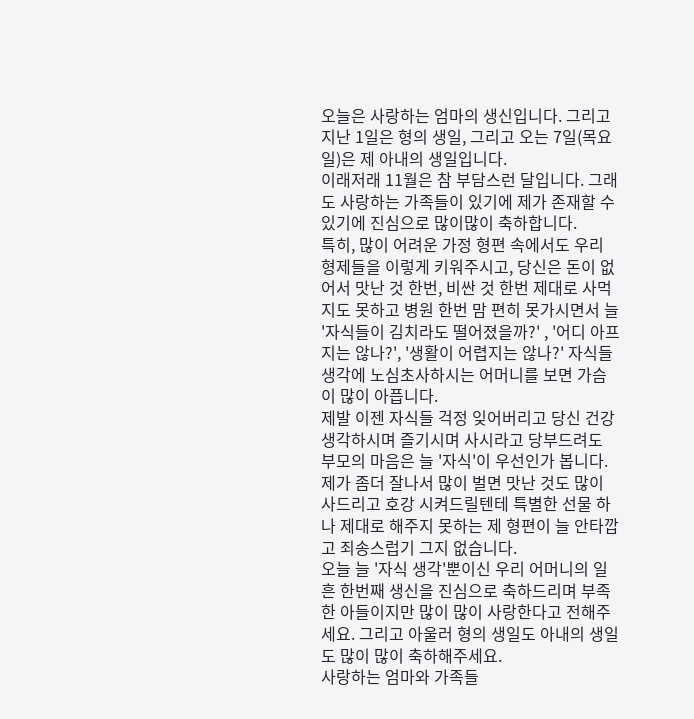오늘은 사랑하는 엄마의 생신입니다. 그리고 지난 1일은 형의 생일, 그리고 오는 7일(목요일)은 제 아내의 생일입니다.
이래저래 11월은 참 부담스런 달입니다. 그래도 사랑하는 가족들이 있기에 제가 존재할 수 있기에 진심으로 많이많이 축하합니다.
특히, 많이 어려운 가정 형편 속에서도 우리 형제들을 이렇게 키워주시고, 당신은 돈이 없어서 맛난 것 한번, 비싼 것 한번 제대로 사먹지도 못하고 병원 한번 맘 편히 못가시면서 늘 '자식들이 김치라도 떨어졌을까?' , '어디 아프지는 않나?', '생활이 어렵지는 않나?' 자식들 생각에 노심초사하시는 어머니를 보면 가슴이 많이 아픕니다.
제발 이젠 자식들 걱정 잊어버리고 당신 건강 생각하시며 즐기시며 사시라고 당부드려도 부모의 마음은 늘 '자식'이 우선인가 봅니다.
제가 좀더 잘나서 많이 벌면 맛난 것도 많이 사드리고 호강 시켜드릴텐테 특별한 선물 하나 제대로 해주지 못하는 제 형편이 늘 안타깝고 죄송스럽기 그지 없습니다.
오늘 늘 '자식 생각'뿐이신 우리 어머니의 일흔 한번째 생신을 진심으로 축하드리며 부족한 아들이지만 많이 많이 사랑한다고 전해주세요. 그리고 아울러 형의 생일도 아내의 생일도 많이 많이 축하해주세요.
사랑하는 엄마와 가족들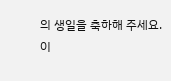의 생일을 축하해 주세요.
이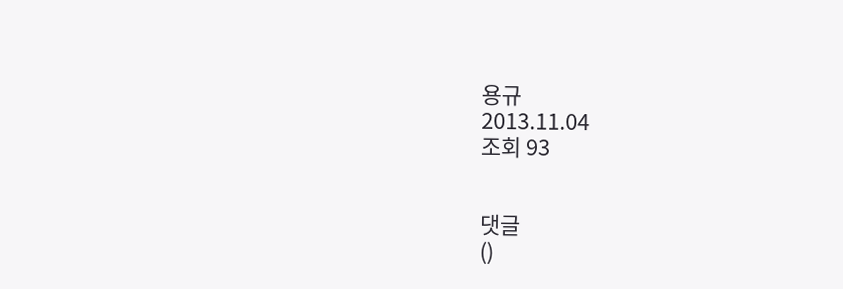용규
2013.11.04
조회 93


댓글
()